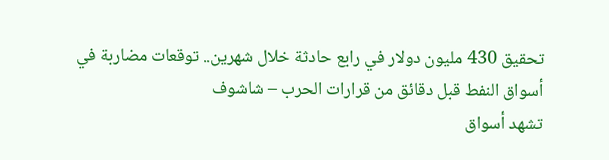تحقيق 430 مليون دولار في رابع حادثة خلال شهرين.. توقعات مضاربة في أسواق النفط قبل دقائق من قرارات الحرب – شاشوف
تشهد أسواق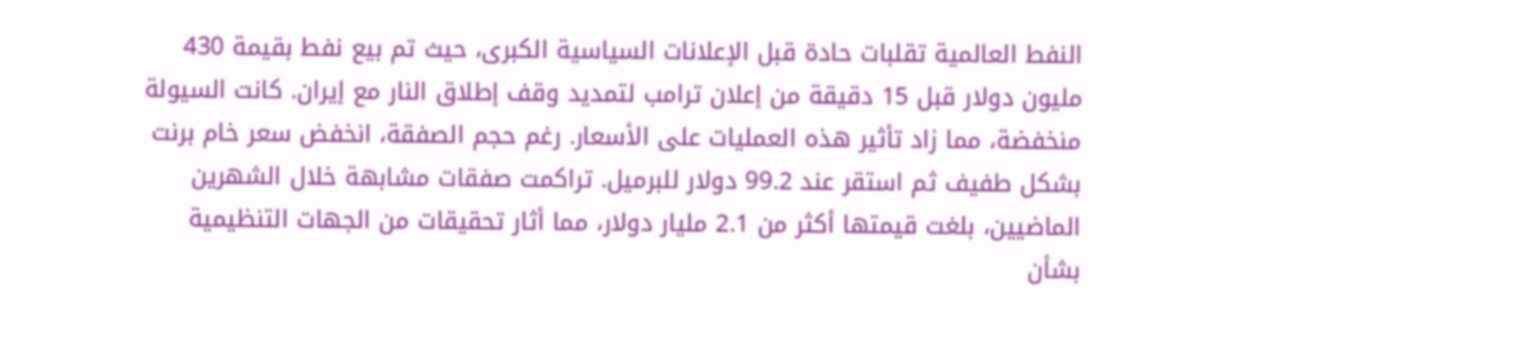النفط العالمية تقلبات حادة قبل الإعلانات السياسية الكبرى، حيث تم بيع نفط بقيمة 430 مليون دولار قبل 15 دقيقة من إعلان ترامب لتمديد وقف إطلاق النار مع إيران. كانت السيولة منخفضة، مما زاد تأثير هذه العمليات على الأسعار. رغم حجم الصفقة، انخفض سعر خام برنت بشكل طفيف ثم استقر عند 99.2 دولار للبرميل. تراكمت صفقات مشابهة خلال الشهرين الماضيين، بلغت قيمتها أكثر من 2.1 مليار دولار، مما أثار تحقيقات من الجهات التنظيمية بشأن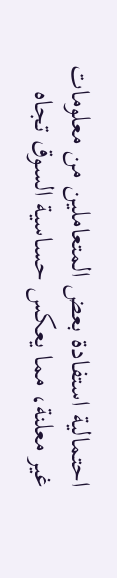احتمالية استفادة بعض المتعاملين من معلومات غير معلنة، مما يعكس حساسية السوق تجاه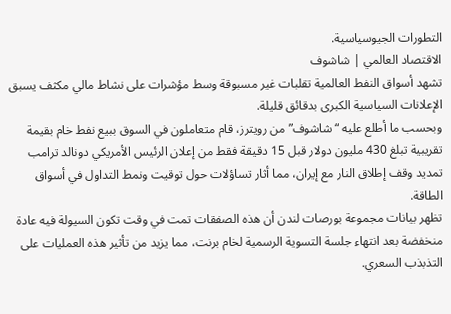التطورات الجيوسياسية.
الاقتصاد العالمي | شاشوف
تشهد أسواق النفط العالمية تقلبات غير مسبوقة وسط مؤشرات على نشاط مالي مكثف يسبق الإعلانات السياسية الكبرى بدقائق قليلة.
وبحسب ما أطلع عليه “شاشوف” من رويترز، قام متعاملون في السوق ببيع نفط خام بقيمة تقريبية تبلغ 430 مليون دولار قبل 15 دقيقة فقط من إعلان الرئيس الأمريكي دونالد ترامب تمديد وقف إطلاق النار مع إيران، مما أثار تساؤلات حول توقيت ونمط التداول في أسواق الطاقة.
تظهر بيانات مجموعة بورصات لندن أن هذه الصفقات تمت في وقت تكون السيولة فيه عادة منخفضة بعد انتهاء جلسة التسوية الرسمية لخام برنت، مما يزيد من تأثير هذه العمليات على التذبذب السعري.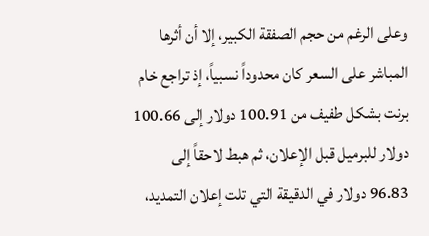وعلى الرغم من حجم الصفقة الكبير، إلا أن أثرها المباشر على السعر كان محدوداً نسبياً، إذ تراجع خام برنت بشكل طفيف من 100.91 دولار إلى 100.66 دولار للبرميل قبل الإعلان، ثم هبط لاحقاً إلى 96.83 دولار في الدقيقة التي تلت إعلان التمديد،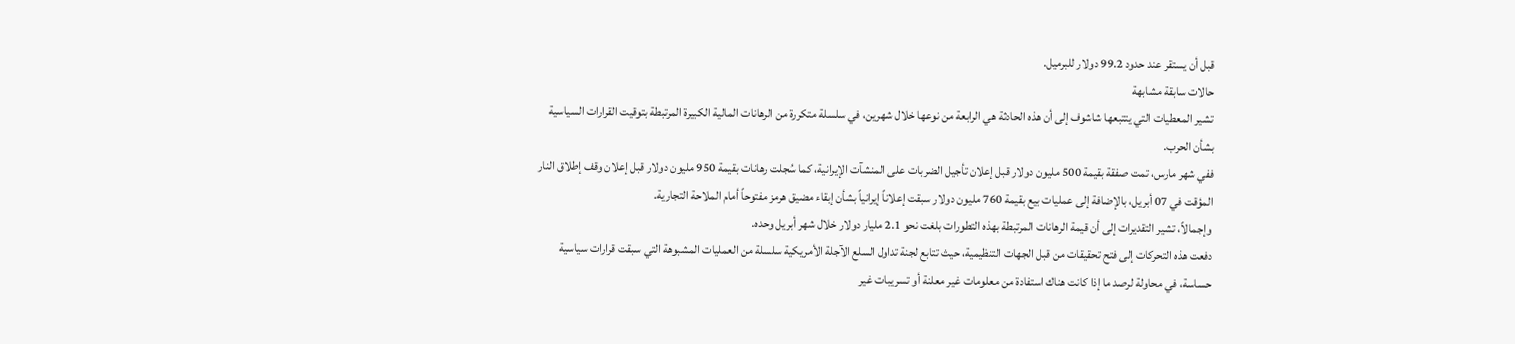قبل أن يستقر عند حدود 99.2 دولار للبرميل.
حالات سابقة مشابهة
تشير المعطيات التي يتتبعها شاشوف إلى أن هذه الحادثة هي الرابعة من نوعها خلال شهرين، في سلسلة متكررة من الرهانات المالية الكبيرة المرتبطة بتوقيت القرارات السياسية بشأن الحرب.
ففي شهر مارس، تمت صفقة بقيمة 500 مليون دولار قبل إعلان تأجيل الضربات على المنشآت الإيرانية، كما سُجلت رهانات بقيمة 950 مليون دولار قبل إعلان وقف إطلاق النار المؤقت في 07 أبريل، بالإضافة إلى عمليات بيع بقيمة 760 مليون دولار سبقت إعلاناً إيرانياً بشأن إبقاء مضيق هرمز مفتوحاً أمام الملاحة التجارية.
وإجمالاً، تشير التقديرات إلى أن قيمة الرهانات المرتبطة بهذه التطورات بلغت نحو 2.1 مليار دولار خلال شهر أبريل وحده.
دفعت هذه التحركات إلى فتح تحقيقات من قبل الجهات التنظيمية، حيث تتابع لجنة تداول السلع الآجلة الأمريكية سلسلة من العمليات المشبوهة التي سبقت قرارات سياسية حساسة، في محاولة لرصد ما إذا كانت هناك استفادة من معلومات غير معلنة أو تسريبات غير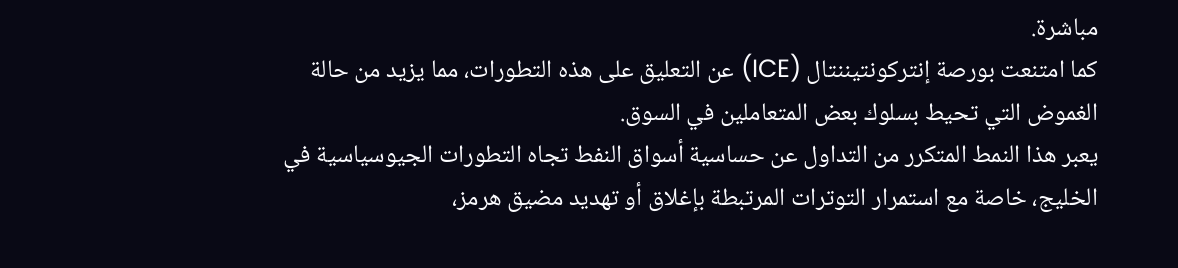مباشرة.
كما امتنعت بورصة إنتركونتيننتال (ICE) عن التعليق على هذه التطورات، مما يزيد من حالة الغموض التي تحيط بسلوك بعض المتعاملين في السوق.
يعبر هذا النمط المتكرر من التداول عن حساسية أسواق النفط تجاه التطورات الجيوسياسية في الخليج، خاصة مع استمرار التوترات المرتبطة بإغلاق أو تهديد مضيق هرمز،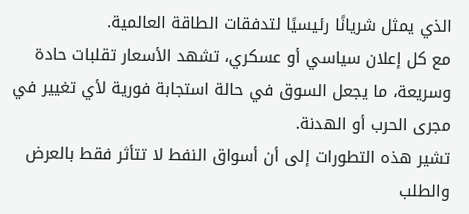الذي يمثل شريانًا رئيسيًا لتدفقات الطاقة العالمية.
مع كل إعلان سياسي أو عسكري، تشهد الأسعار تقلبات حادة وسريعة، ما يجعل السوق في حالة استجابة فورية لأي تغيير في مجرى الحرب أو الهدنة.
تشير هذه التطورات إلى أن أسواق النفط لا تتأثر فقط بالعرض والطلب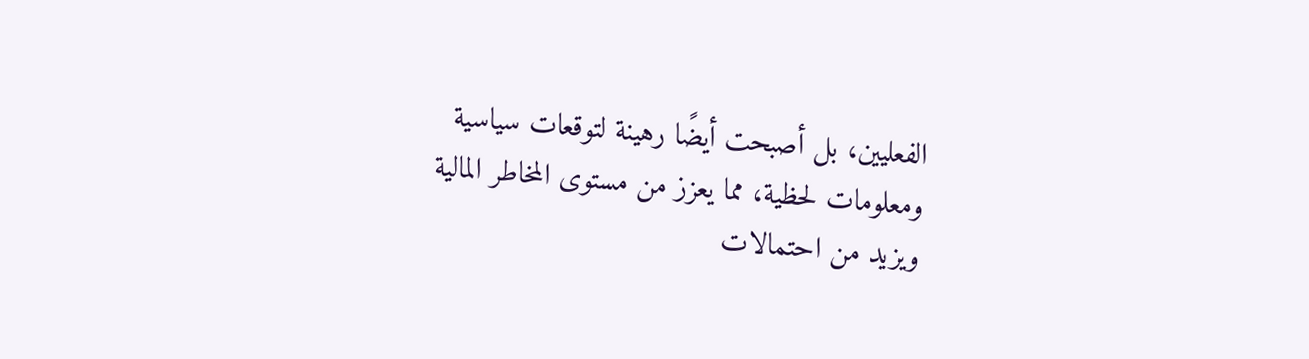الفعليين، بل أصبحت أيضًا رهينة لتوقعات سياسية ومعلومات لحظية، مما يعزز من مستوى المخاطر المالية ويزيد من احتمالات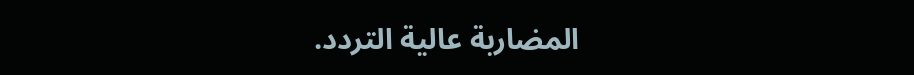المضاربة عالية التردد.